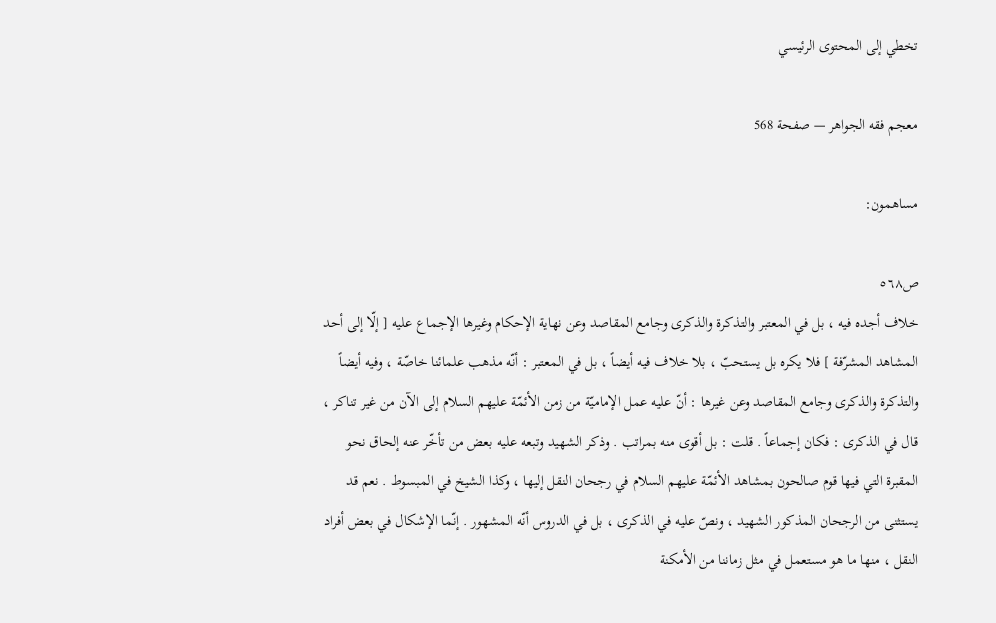تخطي إلى المحتوى الرئيسي

معجم فقه الجواهر — صفحة 568

مساهمون:

ص٥٦٨
خلاف أجده فيه ، بل في المعتبر والتذكرة والذكرى وجامع المقاصد وعن نهاية الإحكام وغيرها الإجماع عليه [ إلّا إلى أحد المشاهد المشرّفة ] فلا يكره بل يستحبّ ، بلا خلاف فيه أيضاً ، بل في المعتبر : أنّه مذهب علمائنا خاصّة ، وفيه أيضاً والتذكرة والذكرى وجامع المقاصد وعن غيرها : أنّ عليه عمل الإماميّة من زمن الأئمّة عليهم السلام إلى الآن من غير تناكر ، قال في الذكرى : فكان إجماعاً . قلت : بل أقوى منه بمراتب . وذكر الشهيد وتبعه عليه بعض من تأخّر عنه إلحاق نحو المقبرة التي فيها قوم صالحون بمشاهد الأئمّة عليهم السلام في رجحان النقل إليها ، وكذا الشيخ في المبسوط . نعم قد يستثنى من الرجحان المذكور الشهيد ، ونصّ عليه في الذكرى ، بل في الدروس أنّه المشهور . إنّما الإشكال في بعض أفراد النقل ، منها ما هو مستعمل في مثل زماننا من الأمكنة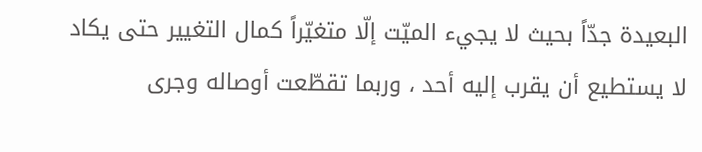البعيدة جدّاً بحيث لا يجيء الميّت إلّا متغيّراً كمال التغيير حتى يكاد لا يستطيع أن يقرب إليه أحد ، وربما تقطّعت أوصاله وجرى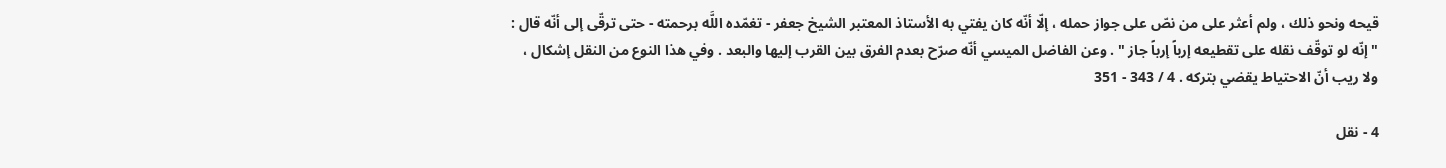قيحه ونحو ذلك ، ولم أعثر على من نصّ على جواز حمله ، إلّا أنّه كان يفتي به الأستاذ المعتبر الشيخ جعفر - تغمّده اللَّه برحمته - حتى ترقّى إلى أنّه قال : " إنّه لو توقّف نقله على تقطيعه إرباً إرباً جاز " . وعن الفاضل الميسي أنّه صرّح بعدم الفرق بين القرب إليها والبعد . وفي هذا النوع من النقل إشكال ، ولا ريب أنّ الاحتياط يقضي بتركه . 4 / 343 - 351

4 - نقل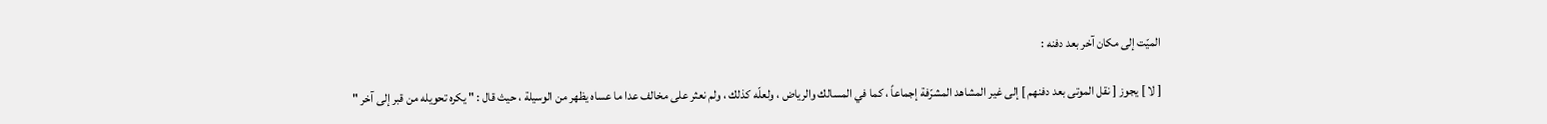الميّت إلى مكان آخر بعد دفنه :

[ لا ] يجوز [ نقل الموتى بعد دفنهم ] إلى غير المشاهد المشرّفة إجماعاً ، كما في المسالك والرياض ، ولعلّه كذلك ، ولم نعثر على مخالف عدا ما عساه يظهر من الوسيلة ، حيث قال : " يكره تحويله من قبر إلى آخر "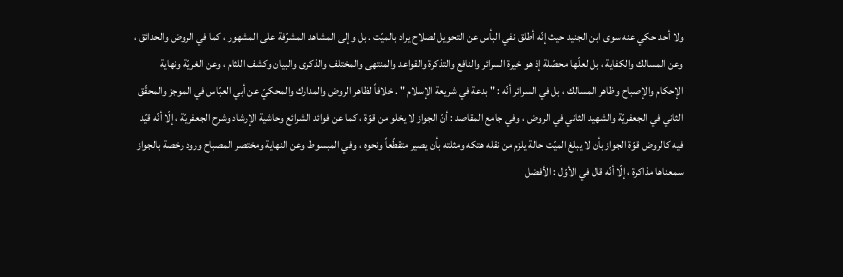ولا أحد حكي عنه سوى ابن الجنيد حيث إنّه أطلق نفي البأس عن التحويل لصلاح يراد بالميّت . بل وإلى المشاهد المشرّفة على المشهور ، كما في الروض والحدائق ، وعن المسالك والكفاية ، بل لعلّها محصّلة إذ هو خيرة السرائر والنافع والتذكرة والقواعد والمنتهى والمختلف والذكرى والبيان وكشف اللثام ، وعن الغريّة ونهاية الإحكام والإصباح وظاهر المسالك ، بل في السرائر أنّه : " بدعة في شريعة الإسلام " . خلافاً لظاهر الروض والمدارك والمحكيّ عن أبي العبّاس في الموجز والمحقّق الثاني في الجعفريّة والشهيد الثاني في الروض ، وفي جامع المقاصد : أنّ الجواز لا يخلو من قوّة ، كما عن فوائد الشرائع وحاشية الإرشاد وشرح الجعفريّة ، إلّا أنّه قيّد فيه كالروض قوّة الجواز بأن لا يبلغ الميّت حالة يلزم من نقله هتكه ومثلته بأن يصير متقطّعاً ونحوه ، وفي المبسوط وعن النهاية ومختصر المصباح ورود رخصة بالجواز سمعناها مذاكرة ، إلّا أنّه قال في الأوّل : الأفضل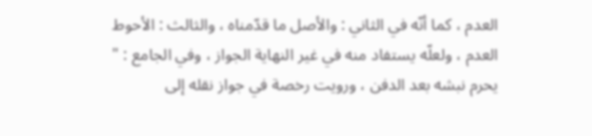العدم ، كما أنّه في الثاني : والأصل ما قدّمناه ، والثالث : الأحوط العدم ، ولعلّه يستفاد منه في غير النهاية الجواز ، وفي الجامع : " يحرم نبشه بعد الدفن ، ورويت رخصة في جواز نقله إلى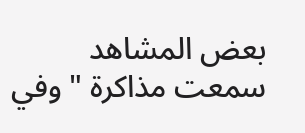بعض المشاهد سمعت مذاكرة " وفي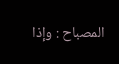المصباح : وإذا